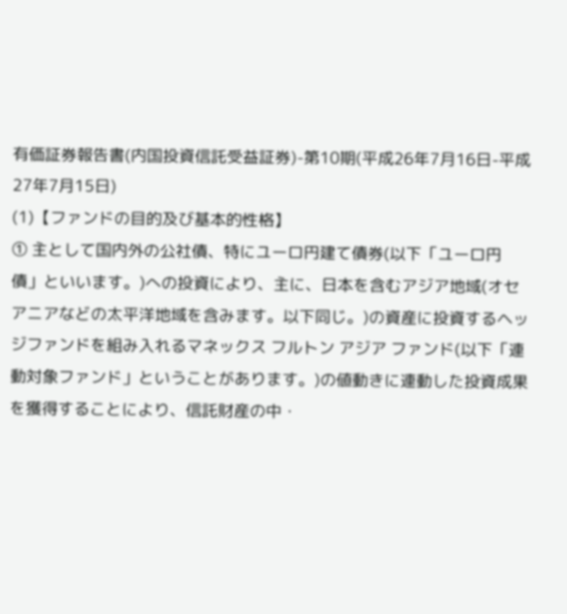有価証券報告書(内国投資信託受益証券)-第10期(平成26年7月16日-平成27年7月15日)
(1)【ファンドの目的及び基本的性格】
① 主として国内外の公社債、特にユーロ円建て債券(以下「ユーロ円債」といいます。)への投資により、主に、日本を含むアジア地域(オセアニアなどの太平洋地域を含みます。以下同じ。)の資産に投資するヘッジファンドを組み入れるマネックス フルトン アジア ファンド(以下「連動対象ファンド」ということがあります。)の値動きに連動した投資成果を獲得することにより、信託財産の中・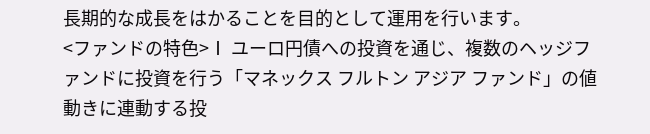長期的な成長をはかることを目的として運用を行います。
<ファンドの特色>Ⅰ ユーロ円債への投資を通じ、複数のヘッジファンドに投資を行う「マネックス フルトン アジア ファンド」の値動きに連動する投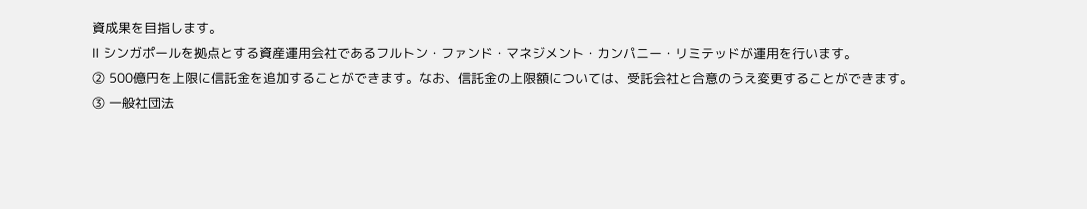資成果を目指します。
Ⅱ シンガポールを拠点とする資産運用会社であるフルトン・ファンド・マネジメント・カンパニー・リミテッドが運用を行います。
② 500億円を上限に信託金を追加することができます。なお、信託金の上限額については、受託会社と合意のうえ変更することができます。
③ 一般社団法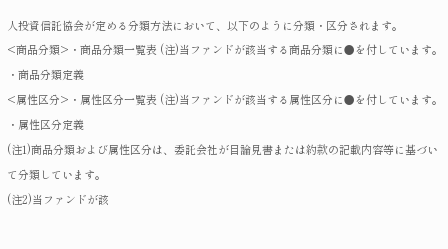人投資信託協会が定める分類方法において、以下のように分類・区分されます。
<商品分類>・商品分類一覧表 (注)当ファンドが該当する商品分類に●を付しています。
・商品分類定義
<属性区分>・属性区分一覧表 (注)当ファンドが該当する属性区分に●を付しています。
・属性区分定義
(注1)商品分類および属性区分は、委託会社が目論見書または約款の記載内容等に基づいて分類しています。
(注2)当ファンドが該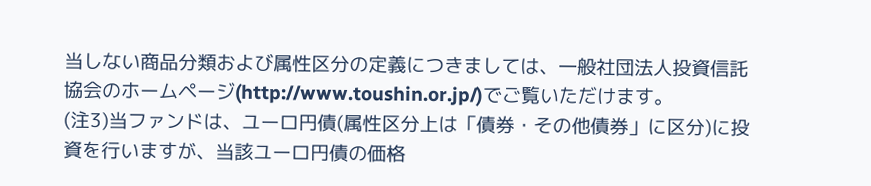当しない商品分類および属性区分の定義につきましては、一般社団法人投資信託協会のホームページ(http://www.toushin.or.jp/)でご覧いただけます。
(注3)当ファンドは、ユーロ円債(属性区分上は「債券・その他債券」に区分)に投資を行いますが、当該ユーロ円債の価格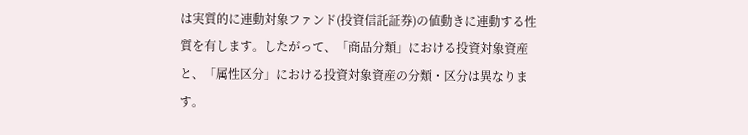は実質的に連動対象ファンド(投資信託証券)の値動きに連動する性質を有します。したがって、「商品分類」における投資対象資産と、「属性区分」における投資対象資産の分類・区分は異なります。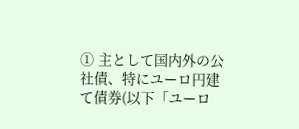① 主として国内外の公社債、特にユーロ円建て債券(以下「ユーロ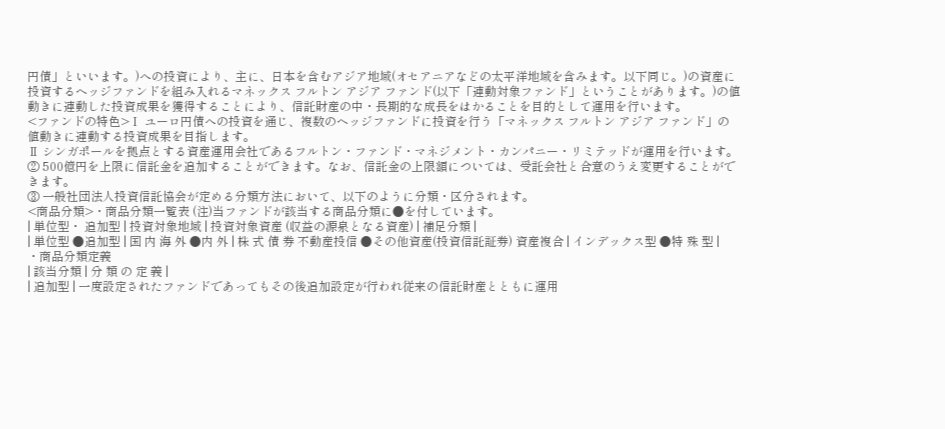円債」といいます。)への投資により、主に、日本を含むアジア地域(オセアニアなどの太平洋地域を含みます。以下同じ。)の資産に投資するヘッジファンドを組み入れるマネックス フルトン アジア ファンド(以下「連動対象ファンド」ということがあります。)の値動きに連動した投資成果を獲得することにより、信託財産の中・長期的な成長をはかることを目的として運用を行います。
<ファンドの特色>Ⅰ ユーロ円債への投資を通じ、複数のヘッジファンドに投資を行う「マネックス フルトン アジア ファンド」の値動きに連動する投資成果を目指します。
Ⅱ シンガポールを拠点とする資産運用会社であるフルトン・ファンド・マネジメント・カンパニー・リミテッドが運用を行います。
② 500億円を上限に信託金を追加することができます。なお、信託金の上限額については、受託会社と合意のうえ変更することができます。
③ 一般社団法人投資信託協会が定める分類方法において、以下のように分類・区分されます。
<商品分類>・商品分類一覧表 (注)当ファンドが該当する商品分類に●を付しています。
| 単位型・ 追加型 | 投資対象地域 | 投資対象資産 (収益の源泉となる資産) | 補足分類 |
| 単位型 ●追加型 | 国 内 海 外 ●内 外 | 株 式 債 券 不動産投信 ●その他資産(投資信託証券) 資産複合 | インデックス型 ●特 殊 型 |
・商品分類定義
| 該当分類 | 分 類 の 定 義 |
| 追加型 | 一度設定されたファンドであってもその後追加設定が行われ従来の信託財産とともに運用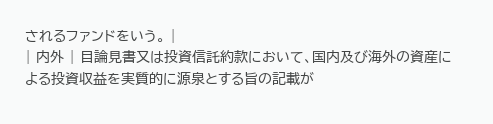されるファンドをいう。 |
| 内外 | 目論見書又は投資信託約款において、国内及び海外の資産による投資収益を実質的に源泉とする旨の記載が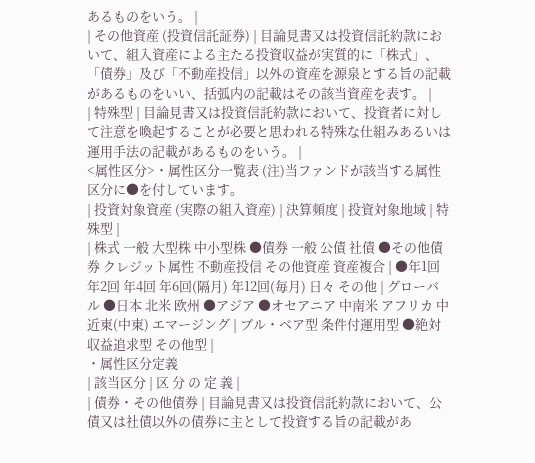あるものをいう。 |
| その他資産 (投資信託証券) | 目論見書又は投資信託約款において、組入資産による主たる投資収益が実質的に「株式」、「債券」及び「不動産投信」以外の資産を源泉とする旨の記載があるものをいい、括弧内の記載はその該当資産を表す。 |
| 特殊型 | 目論見書又は投資信託約款において、投資者に対して注意を喚起することが必要と思われる特殊な仕組みあるいは運用手法の記載があるものをいう。 |
<属性区分>・属性区分一覧表 (注)当ファンドが該当する属性区分に●を付しています。
| 投資対象資産 (実際の組入資産) | 決算頻度 | 投資対象地域 | 特殊型 |
| 株式 一般 大型株 中小型株 ●債券 一般 公債 社債 ●その他債券 クレジット属性 不動産投信 その他資産 資産複合 | ●年1回 年2回 年4回 年6回(隔月) 年12回(毎月) 日々 その他 | グローバル ●日本 北米 欧州 ●アジア ●オセアニア 中南米 アフリカ 中近東(中東) エマージング | ブル・ベア型 条件付運用型 ●絶対収益追求型 その他型 |
・属性区分定義
| 該当区分 | 区 分 の 定 義 |
| 債券・その他債券 | 目論見書又は投資信託約款において、公債又は社債以外の債券に主として投資する旨の記載があ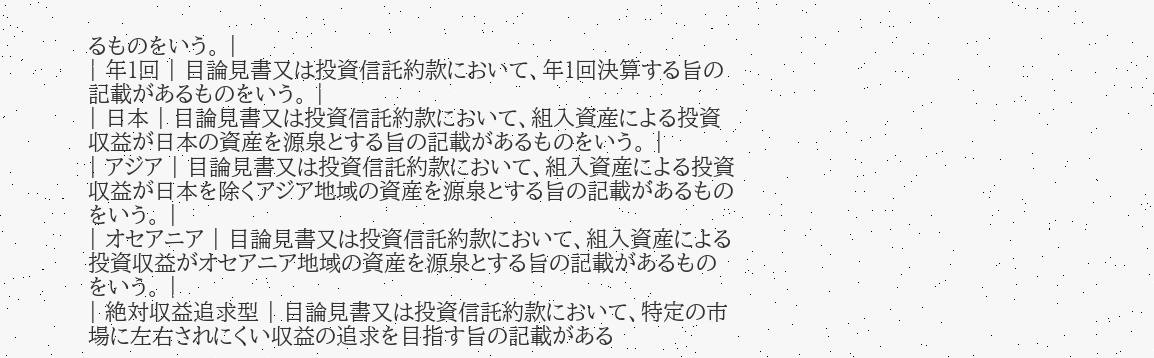るものをいう。 |
| 年1回 | 目論見書又は投資信託約款において、年1回決算する旨の記載があるものをいう。 |
| 日本 | 目論見書又は投資信託約款において、組入資産による投資収益が日本の資産を源泉とする旨の記載があるものをいう。 |
| アジア | 目論見書又は投資信託約款において、組入資産による投資収益が日本を除くアジア地域の資産を源泉とする旨の記載があるものをいう。 |
| オセアニア | 目論見書又は投資信託約款において、組入資産による投資収益がオセアニア地域の資産を源泉とする旨の記載があるものをいう。 |
| 絶対収益追求型 | 目論見書又は投資信託約款において、特定の市場に左右されにくい収益の追求を目指す旨の記載がある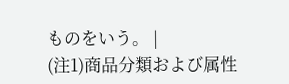ものをいう。 |
(注1)商品分類および属性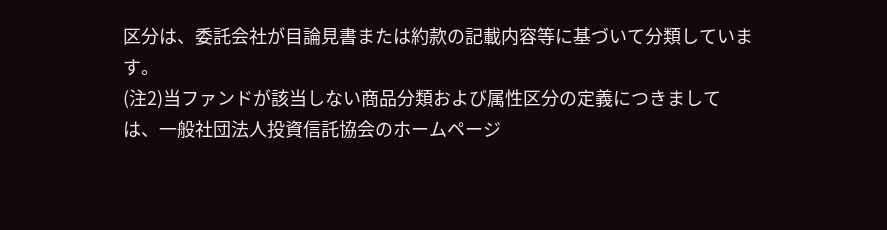区分は、委託会社が目論見書または約款の記載内容等に基づいて分類しています。
(注2)当ファンドが該当しない商品分類および属性区分の定義につきましては、一般社団法人投資信託協会のホームページ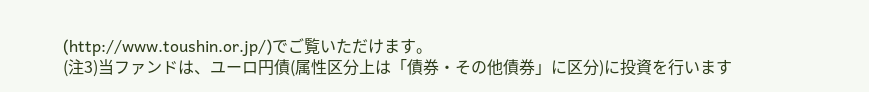(http://www.toushin.or.jp/)でご覧いただけます。
(注3)当ファンドは、ユーロ円債(属性区分上は「債券・その他債券」に区分)に投資を行います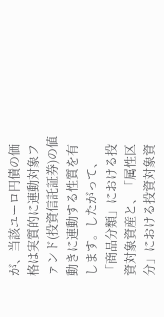が、当該ユーロ円債の価格は実質的に連動対象ファンド(投資信託証券)の値動きに連動する性質を有します。したがって、「商品分類」における投資対象資産と、「属性区分」における投資対象資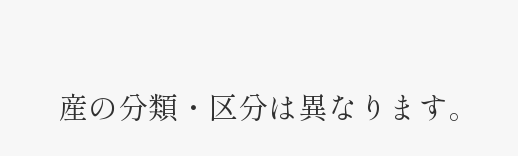産の分類・区分は異なります。